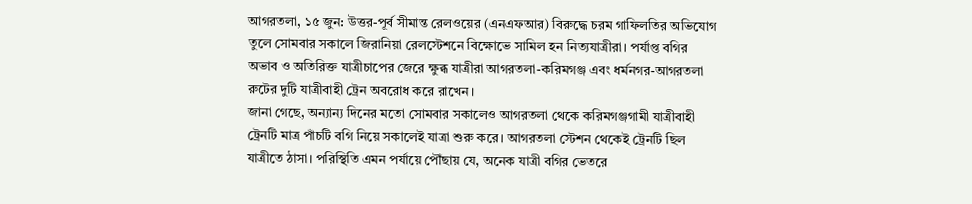আগরতলা, ১৫ জুন: উত্তর-পূর্ব সীমান্ত রেলওয়ের (এনএফআর) বিরুদ্ধে চরম গাফিলতির অভিযোগ তুলে সোমবার সকালে জিরানিয়া রেলস্টেশনে বিক্ষোভে সামিল হন নিত্যযাত্রীরা। পর্যাপ্ত বগির অভাব ও অতিরিক্ত যাত্রীচাপের জেরে ক্ষুব্ধ যাত্রীরা আগরতলা-করিমগঞ্জ এবং ধর্মনগর-আগরতলা রুটের দুটি যাত্রীবাহী ট্রেন অবরোধ করে রাখেন।
জানা গেছে, অন্যান্য দিনের মতো সোমবার সকালেও আগরতলা থেকে করিমগঞ্জগামী যাত্রীবাহী ট্রেনটি মাত্র পাঁচটি বগি নিয়ে সকালেই যাত্রা শুরু করে। আগরতলা স্টেশন থেকেই ট্রেনটি ছিল যাত্রীতে ঠাসা। পরিস্থিতি এমন পর্যায়ে পৌঁছায় যে, অনেক যাত্রী বগির ভেতরে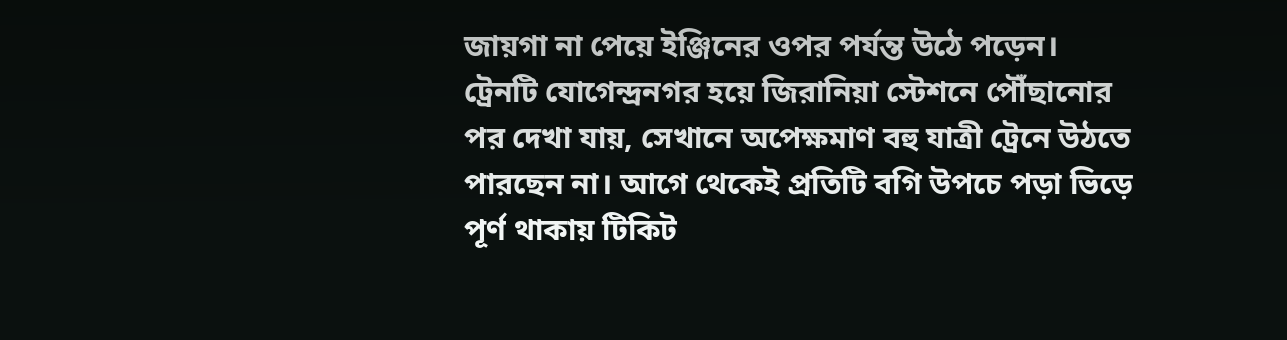জায়গা না পেয়ে ইঞ্জিনের ওপর পর্যন্ত উঠে পড়েন।
ট্রেনটি যোগেন্দ্রনগর হয়ে জিরানিয়া স্টেশনে পৌঁছানোর পর দেখা যায়, সেখানে অপেক্ষমাণ বহু যাত্রী ট্রেনে উঠতে পারছেন না। আগে থেকেই প্রতিটি বগি উপচে পড়া ভিড়ে পূর্ণ থাকায় টিকিট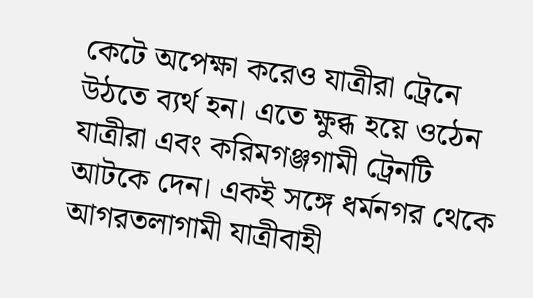কেটে অপেক্ষা করেও যাত্রীরা ট্রেনে উঠতে ব্যর্থ হন। এতে ক্ষুব্ধ হয়ে ওঠেন যাত্রীরা এবং করিমগঞ্জগামী ট্রেনটি আটকে দেন। একই সঙ্গে ধর্মনগর থেকে আগরতলাগামী যাত্রীবাহী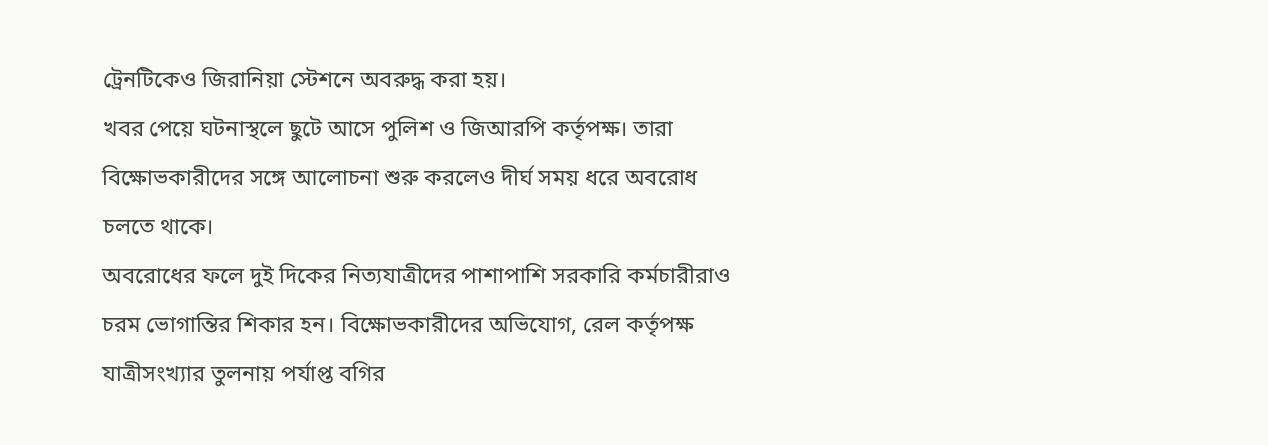ট্রেনটিকেও জিরানিয়া স্টেশনে অবরুদ্ধ করা হয়।
খবর পেয়ে ঘটনাস্থলে ছুটে আসে পুলিশ ও জিআরপি কর্তৃপক্ষ। তারা বিক্ষোভকারীদের সঙ্গে আলোচনা শুরু করলেও দীর্ঘ সময় ধরে অবরোধ চলতে থাকে।
অবরোধের ফলে দুই দিকের নিত্যযাত্রীদের পাশাপাশি সরকারি কর্মচারীরাও চরম ভোগান্তির শিকার হন। বিক্ষোভকারীদের অভিযোগ, রেল কর্তৃপক্ষ যাত্রীসংখ্যার তুলনায় পর্যাপ্ত বগির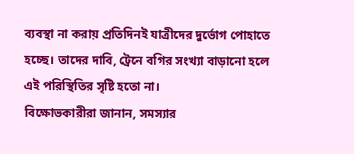ব্যবস্থা না করায় প্রতিদিনই যাত্রীদের দুর্ভোগ পোহাতে হচ্ছে। তাদের দাবি, ট্রেনে বগির সংখ্যা বাড়ানো হলে এই পরিস্থিতির সৃষ্টি হতো না।
বিক্ষোভকারীরা জানান, সমস্যার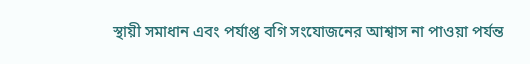স্থায়ী সমাধান এবং পর্যাপ্ত বগি সংযোজনের আশ্বাস না পাওয়া পর্যন্ত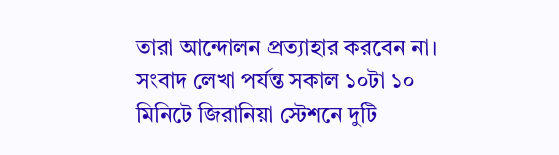তারা আন্দোলন প্রত্যাহার করবেন না। সংবাদ লেখা পর্যন্ত সকাল ১০টা ১০ মিনিটে জিরানিয়া স্টেশনে দুটি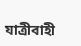যাত্রীবাহী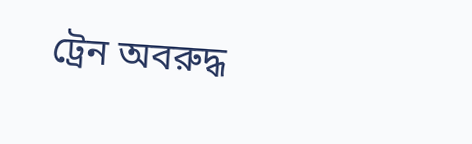ট্রেন অবরুদ্ধ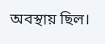অবস্থায় ছিল।